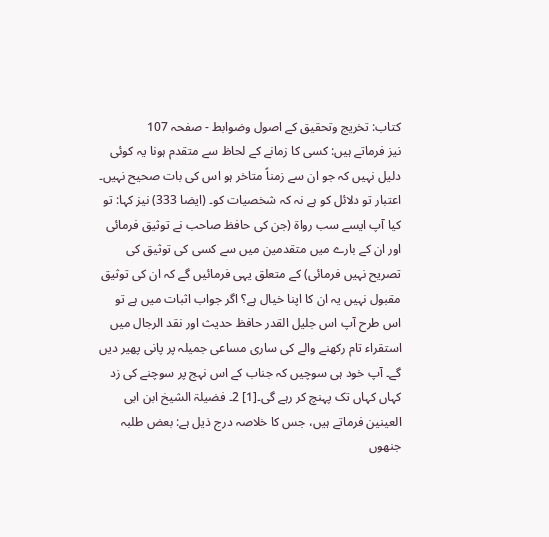کتاب: تخریج وتحقیق کے اصول وضوابط - صفحہ 107
نیز فرماتے ہیں: کسی کا زمانے کے لحاظ سے متقدم ہونا یہ کوئی دلیل نہیں کہ جو ان سے زمناً متاخر ہو اس کی بات صحیح نہیں۔ اعتبار تو دلائل کو ہے نہ کہ شخصیات کو۔ (ایضا 333) نیز کہا: تو کیا آپ ایسے سب رواۃ (جن کی حافظ صاحب نے توثیق فرمائی اور ان کے بارے میں متقدمین میں سے کسی کی توثیق کی تصریح نہیں فرمائی) کے متعلق یہی فرمائیں گے کہ ان کی توثیق مقبول نہیں یہ ان کا اپنا خیال ہے؟ اگر جواب اثبات میں ہے تو اس طرح آپ اس جلیل القدر حافظ حدیث اور نقد الرجال میں استقراء تام رکھنے والے کی ساری مساعی جمیلہ پر پانی پھیر دیں گے۔ آپ خود ہی سوچیں کہ جناب کے اس نہج پر سوچنے کی زد کہاں کہاں تک پہنچ کر رہے گی۔[1] 2۔ فضیلۃ الشیخ ابن ابی العینین فرماتے ہیں، جس کا خلاصہ درج ذیل ہے: بعض طلبہ جنھوں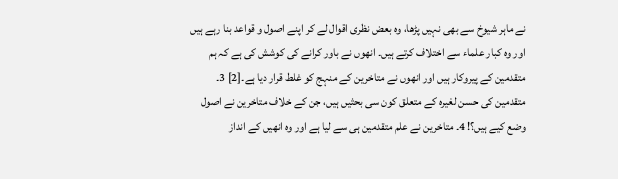نے ماہر شیوخ سے بھی نہیں پڑھا، وہ بعض نظری اقوال لے کر اپنے اصول و قواعد بنا رہے ہیں اور وہ کبار علماء سے اختلاف کرتے ہیں۔ انھوں نے باور کرانے کی کوشش کی ہے کہ ہم متقدمین کے پیروکار ہیں اور انھوں نے متاخرین کے منہج کو غلط قرار دیا ہے۔[2] 3۔ متقدمین کی حسن لغیرہ کے متعلق کون سی بحثیں ہیں، جن کے خلاف متاخرین نے اصول وضع کیے ہیں؟! 4۔ متاخرین نے علم متقدمین ہی سے لیا ہے اور وہ انھیں کے انداز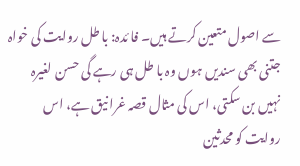سے اصول متعین کرتے ہیں۔ فا ئدہ: با طل روایت کی خواہ جتنی بھی سندیں ہوں وہ با طل ہی رہے گی حسن لغیرہ نہیں بن سکتی، اس کی مثال قصہ غرا نیق ہے، اس روایت کو محدثین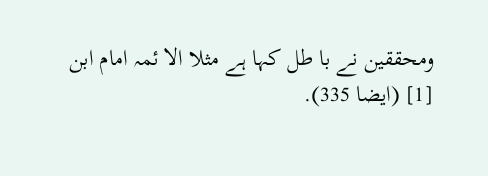ومحققین نے با طل کہا ہے مثلا الا ئمہ امام ابن
[1] (ایضا 335).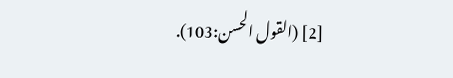[2] (القول الحسن:103).